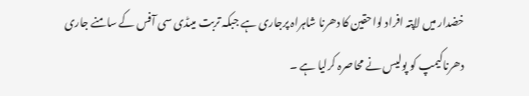خضدار میں لاپتہ افراد لواحقین کا دھرنا شاہراہ پرجاری ہے جبکہ تربت میںڈی سی آفس کے سامنے جاری دھرناکیمپ کو پولیس نے محاصرہ کرلیا ہے ۔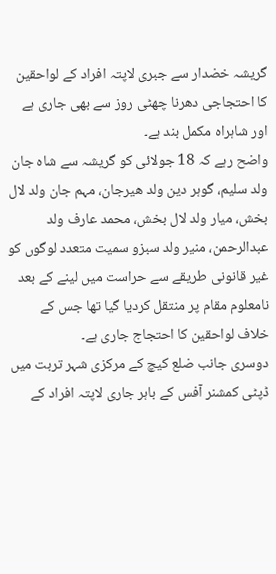گریشہ خضدار سے جبری لاپتہ افراد کے لواحقین کا احتجاجی دھرنا چھٹی روز سے بھی جاری ہے اور شاہراہ مکمل بند ہے۔
واضح رہے کہ 18 جولائی کو گریشہ سے شاہ جان ولد سلیم، گوہر دین ولد ھیرجان، مہم جان ولد لال بخش، میار ولد لال بخش، محمد عارف ولد عبدالرحمن، منیر ولد سبزو سمیت متعدد لوگوں کو غیر قانونی طریقے سے حراست میں لینے کے بعد نامعلوم مقام پر منتقل کردیا گیا تھا جس کے خلاف لواحقین کا احتجاج جاری ہے۔
دوسری جانب ضلع کیچ کے مرکزی شہر تربت میں ڈپٹی کمشنر آفس کے باہر جاری لاپتہ افراد کے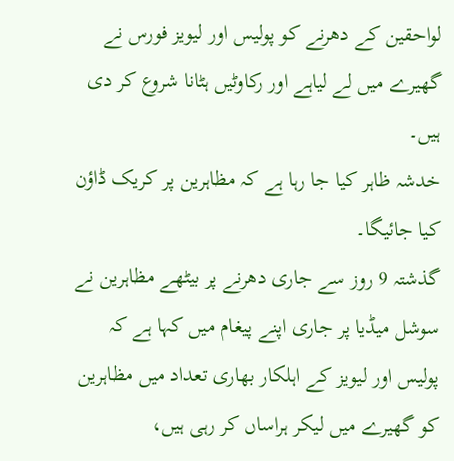لواحقین کے دھرنے کو پولیس اور لیویز فورس نے گھیرے میں لے لیاہے اور رکاوٹیں ہٹانا شروع کر دی ہیں۔
خدشہ ظاہر کیا جا رہا ہے کہ مظاہرین پر کریک ڈاؤن کیا جائیگا۔
گذشتہ 9 روز سے جاری دھرنے پر بیٹھے مظاہرین نے سوشل میڈیا پر جاری اپنے پیغام میں کہا ہے کہ پولیس اور لیویز کے اہلکار بھاری تعداد میں مظاہرین کو گھیرے میں لیکر ہراساں کر رہی ہیں،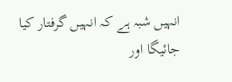انہیں شبہ ہے کہ انہیں گرفتار کیا جائیگا اور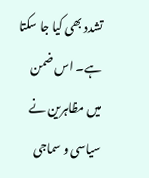تشدد بھی کیا جا سکتا ہے۔ اس ضمن میں مظاہرین نے سیاسی و سماجی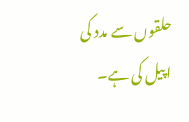حلقوں سے مدد کی اپیل کی ہے۔